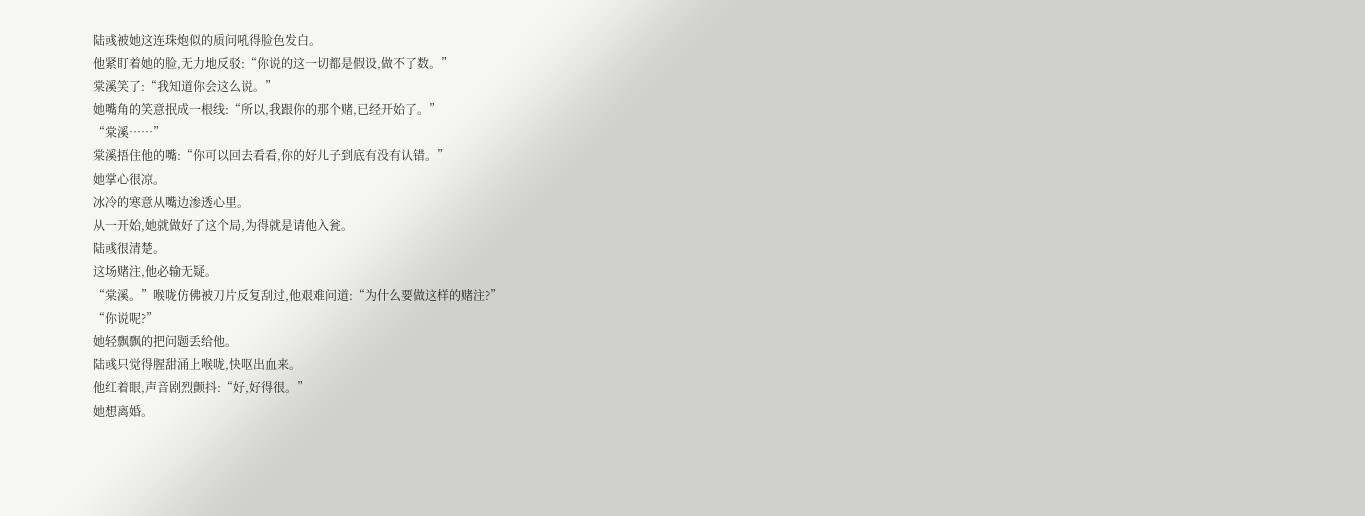陆彧被她这连珠炮似的质问吼得脸色发白。
他紧盯着她的脸,无力地反驳:“你说的这一切都是假设,做不了数。”
棠溪笑了:“我知道你会这么说。”
她嘴角的笑意抿成一根线:“所以,我跟你的那个赌,已经开始了。”
“棠溪……”
棠溪捂住他的嘴:“你可以回去看看,你的好儿子到底有没有认错。”
她掌心很凉。
冰冷的寒意从嘴边渗透心里。
从一开始,她就做好了这个局,为得就是请他入瓮。
陆彧很清楚。
这场赌注,他必输无疑。
“棠溪。”喉咙仿佛被刀片反复刮过,他艰难问道:“为什么要做这样的赌注?”
“你说呢?”
她轻飘飘的把问题丢给他。
陆彧只觉得腥甜涌上喉咙,快呕出血来。
他红着眼,声音剧烈颤抖:“好,好得很。”
她想离婚。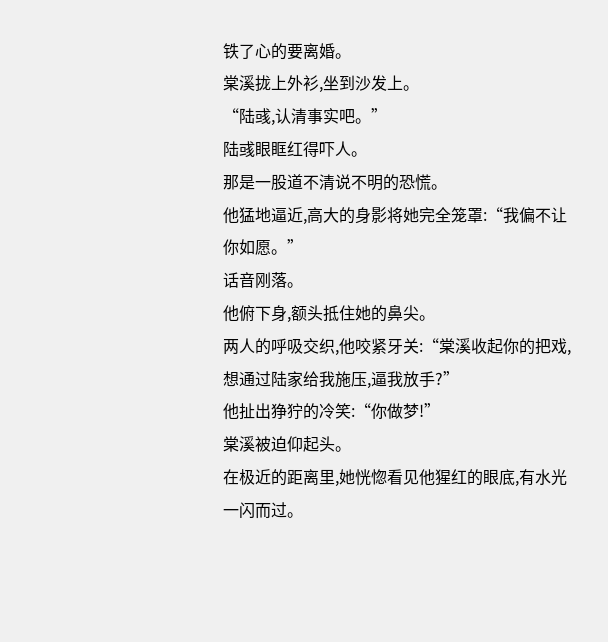铁了心的要离婚。
棠溪拢上外衫,坐到沙发上。
“陆彧,认清事实吧。”
陆彧眼眶红得吓人。
那是一股道不清说不明的恐慌。
他猛地逼近,高大的身影将她完全笼罩:“我偏不让你如愿。”
话音刚落。
他俯下身,额头抵住她的鼻尖。
两人的呼吸交织,他咬紧牙关:“棠溪收起你的把戏,想通过陆家给我施压,逼我放手?”
他扯出狰狞的冷笑:“你做梦!”
棠溪被迫仰起头。
在极近的距离里,她恍惚看见他猩红的眼底,有水光一闪而过。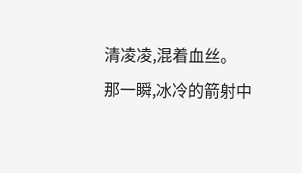清凌凌,混着血丝。
那一瞬,冰冷的箭射中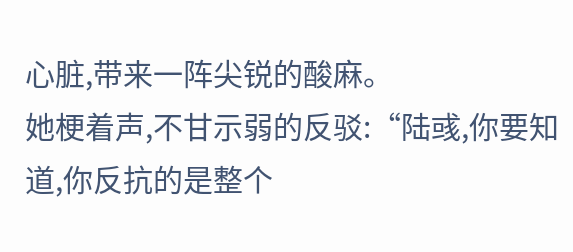心脏,带来一阵尖锐的酸麻。
她梗着声,不甘示弱的反驳:“陆彧,你要知道,你反抗的是整个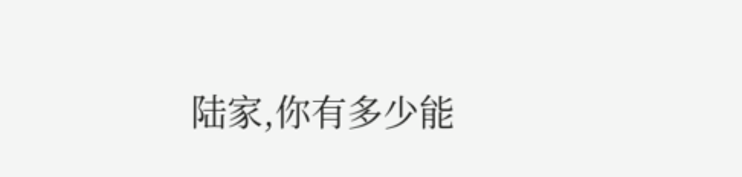陆家,你有多少能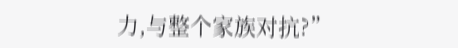力,与整个家族对抗?”